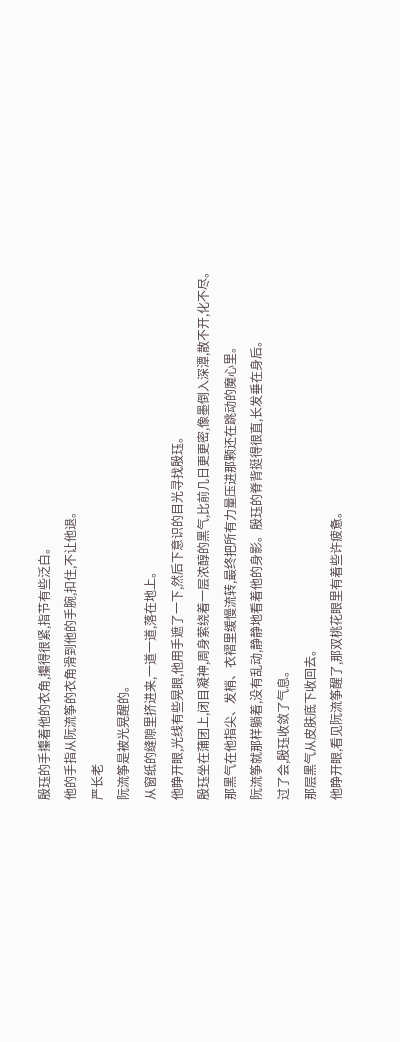殷珏的手攥着他的衣角,攥得很紧,指节有些泛白。
他的手指从阮流筝的衣角滑到他的手腕,扣住,不让他退。
严长老
阮流筝是被光晃醒的。
从窗纸的缝隙里挤进来,一道一道,落在地上。
他睁开眼,光线有些晃眼,他用手遮了一下,然后下意识的目光寻找殷珏。
殷珏坐在蒲团上,闭目凝神,周身萦绕着一层浓醇的黑气,比前几日更更密,像墨倒入深潭,散不开,化不尽。
那黑气在他指尖、发梢、衣褶里缓慢流转,最终把所有力量压进那颗还在跳动的魔心里。
阮流筝就那样躺着,没有乱动,静静地看着他的身影。殷珏的脊背挺得很直,长发垂在身后。
过了会,殷珏收敛了气息。
那层黑气从皮肤底下收回去。
他睁开眼,看见阮流筝醒了,那双桃花眼里有着些许疲惫。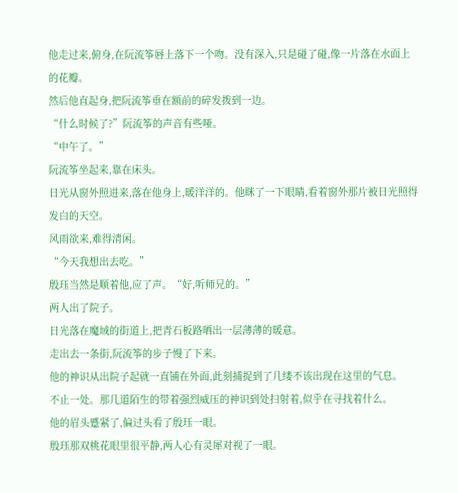他走过来,俯身,在阮流筝唇上落下一个吻。没有深入,只是碰了碰,像一片落在水面上的花瓣。
然后他直起身,把阮流筝垂在额前的碎发拨到一边。
“什么时候了?”阮流筝的声音有些哑。
“中午了。”
阮流筝坐起来,靠在床头。
日光从窗外照进来,落在他身上,暖洋洋的。他眯了一下眼睛,看着窗外那片被日光照得发白的天空。
风雨欲来,难得清闲。
“今天我想出去吃。”
殷珏当然是顺着他,应了声。“好,听师兄的。”
两人出了院子。
日光落在魔域的街道上,把青石板路晒出一层薄薄的暖意。
走出去一条街,阮流筝的步子慢了下来。
他的神识从出院子起就一直铺在外面,此刻捕捉到了几缕不该出现在这里的气息。
不止一处。那几道陌生的带着强烈威压的神识到处扫射着,似乎在寻找着什么。
他的眉头蹙紧了,偏过头看了殷珏一眼。
殷珏那双桃花眼里很平静,两人心有灵犀对视了一眼。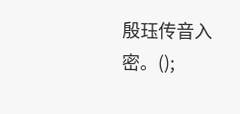殷珏传音入密。();